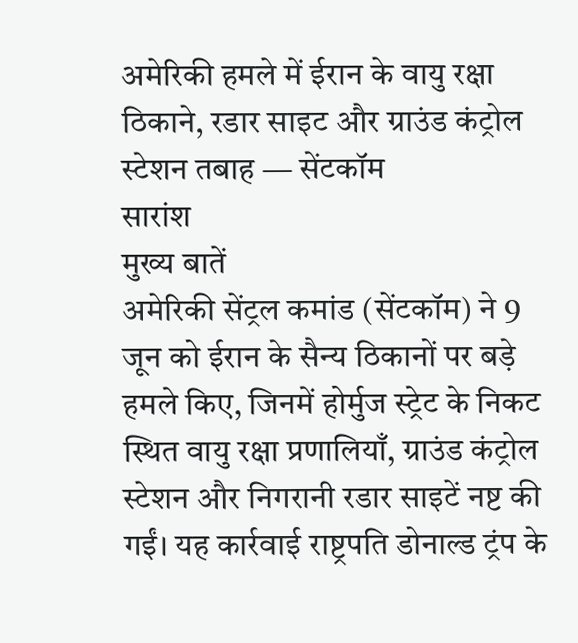अमेरिकी हमले में ईरान के वायु रक्षा ठिकाने, रडार साइट और ग्राउंड कंट्रोल स्टेशन तबाह — सेंटकॉम
सारांश
मुख्य बातें
अमेरिकी सेंट्रल कमांड (सेंटकॉम) ने 9 जून को ईरान के सैन्य ठिकानों पर बड़े हमले किए, जिनमें होर्मुज स्ट्रेट के निकट स्थित वायु रक्षा प्रणालियाँ, ग्राउंड कंट्रोल स्टेशन और निगरानी रडार साइटें नष्ट की गईं। यह कार्रवाई राष्ट्रपति डोनाल्ड ट्रंप के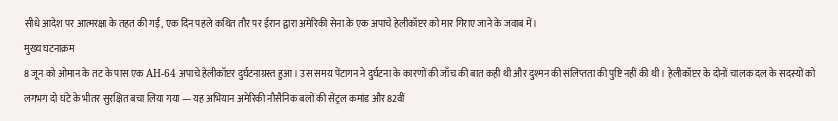सीधे आदेश पर आत्मरक्षा के तहत की गई, एक दिन पहले कथित तौर पर ईरान द्वारा अमेरिकी सेना के एक अपाचे हेलीकॉप्टर को मार गिराए जाने के जवाब में।
मुख्य घटनाक्रम
8 जून को ओमान के तट के पास एक AH-64 अपाचे हेलीकॉप्टर दुर्घटनाग्रस्त हुआ। उस समय पेंटागन ने दुर्घटना के कारणों की जाँच की बात कही थी और दुश्मन की संलिप्तता की पुष्टि नहीं की थी। हेलीकॉप्टर के दोनों चालक दल के सदस्यों को लगभग दो घंटे के भीतर सुरक्षित बचा लिया गया — यह अभियान अमेरिकी नौसैनिक बलों की सेंट्रल कमांड और 82वीं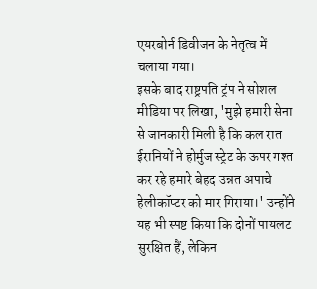एयरबोर्न डिवीजन के नेतृत्व में चलाया गया।
इसके बाद राष्ट्रपति ट्रंप ने सोशल मीडिया पर लिखा, 'मुझे हमारी सेना से जानकारी मिली है कि कल रात ईरानियों ने होर्मुज स्ट्रेट के ऊपर गश्त कर रहे हमारे बेहद उन्नत अपाचे हेलीकॉप्टर को मार गिराया।' उन्होंने यह भी स्पष्ट किया कि दोनों पायलट सुरक्षित हैं, लेकिन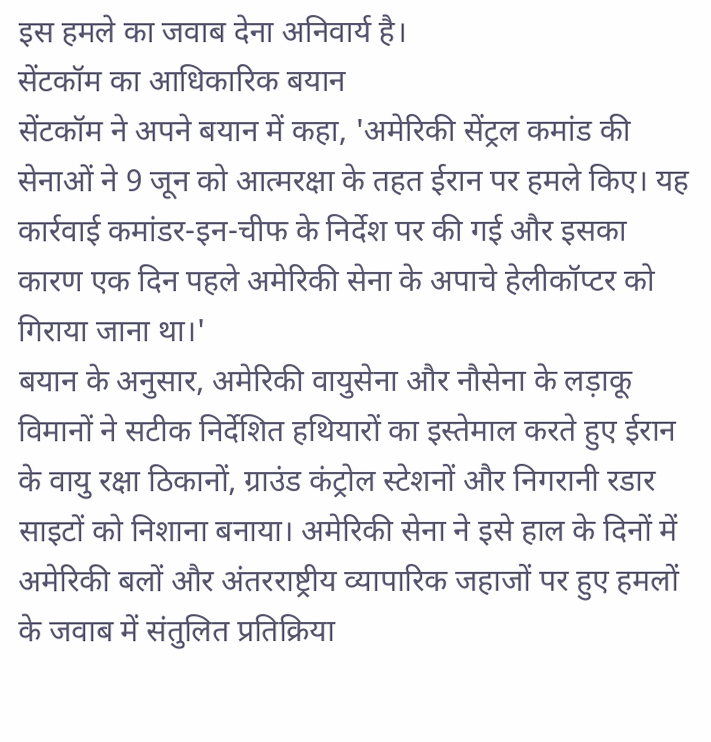इस हमले का जवाब देना अनिवार्य है।
सेंटकॉम का आधिकारिक बयान
सेंटकॉम ने अपने बयान में कहा, 'अमेरिकी सेंट्रल कमांड की सेनाओं ने 9 जून को आत्मरक्षा के तहत ईरान पर हमले किए। यह कार्रवाई कमांडर-इन-चीफ के निर्देश पर की गई और इसका कारण एक दिन पहले अमेरिकी सेना के अपाचे हेलीकॉप्टर को गिराया जाना था।'
बयान के अनुसार, अमेरिकी वायुसेना और नौसेना के लड़ाकू विमानों ने सटीक निर्देशित हथियारों का इस्तेमाल करते हुए ईरान के वायु रक्षा ठिकानों, ग्राउंड कंट्रोल स्टेशनों और निगरानी रडार साइटों को निशाना बनाया। अमेरिकी सेना ने इसे हाल के दिनों में अमेरिकी बलों और अंतरराष्ट्रीय व्यापारिक जहाजों पर हुए हमलों के जवाब में संतुलित प्रतिक्रिया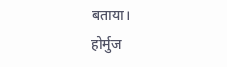बताया।
होर्मुज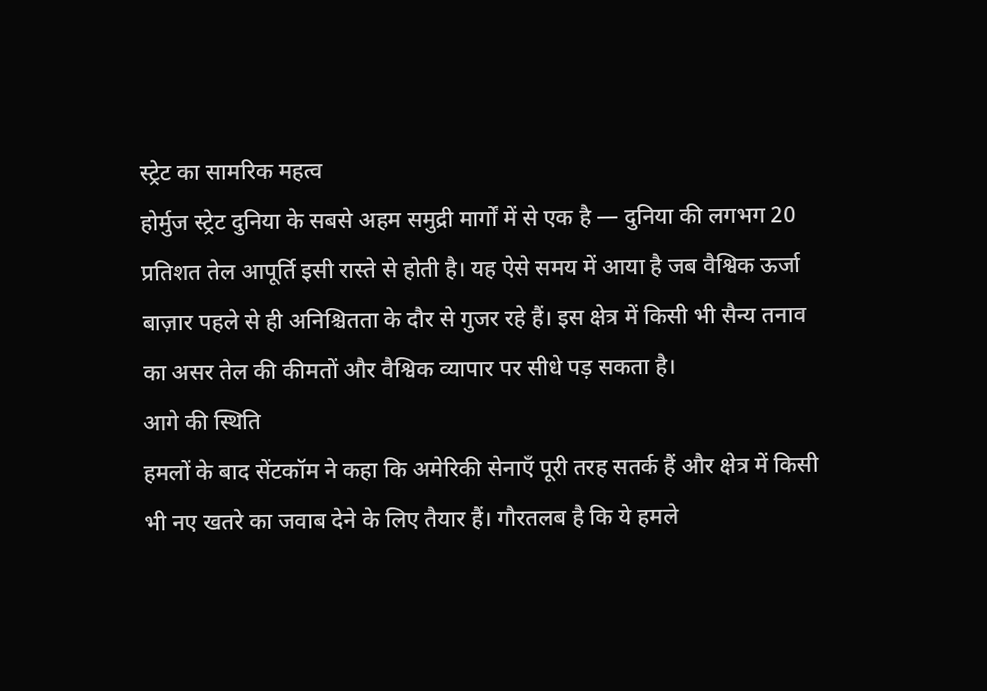स्ट्रेट का सामरिक महत्व
होर्मुज स्ट्रेट दुनिया के सबसे अहम समुद्री मार्गों में से एक है — दुनिया की लगभग 20 प्रतिशत तेल आपूर्ति इसी रास्ते से होती है। यह ऐसे समय में आया है जब वैश्विक ऊर्जा बाज़ार पहले से ही अनिश्चितता के दौर से गुजर रहे हैं। इस क्षेत्र में किसी भी सैन्य तनाव का असर तेल की कीमतों और वैश्विक व्यापार पर सीधे पड़ सकता है।
आगे की स्थिति
हमलों के बाद सेंटकॉम ने कहा कि अमेरिकी सेनाएँ पूरी तरह सतर्क हैं और क्षेत्र में किसी भी नए खतरे का जवाब देने के लिए तैयार हैं। गौरतलब है कि ये हमले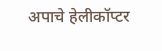अपाचे हेलीकॉप्टर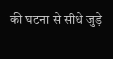की घटना से सीधे जुड़े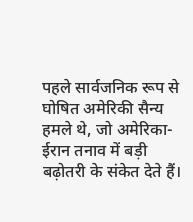पहले सार्वजनिक रूप से घोषित अमेरिकी सैन्य हमले थे, जो अमेरिका-ईरान तनाव में बड़ी बढ़ोतरी के संकेत देते हैं।